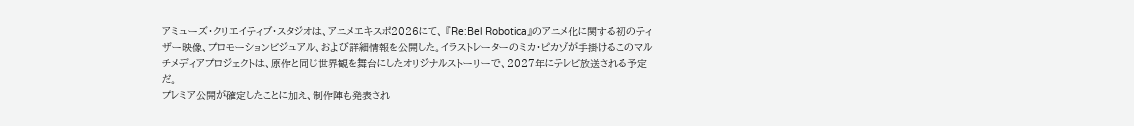アミューズ・クリエイティブ・スタジオは、アニメエキスポ2026にて、 『Re:Bel Robotica』のアニメ化に関する初のティザー映像、プロモーションビジュアル、および詳細情報を公開した。イラストレーターのミカ・ピカゾが手掛けるこのマルチメディアプロジェクトは、原作と同じ世界観を舞台にしたオリジナルストーリーで、2027年にテレビ放送される予定だ。
プレミア公開が確定したことに加え、制作陣も発表され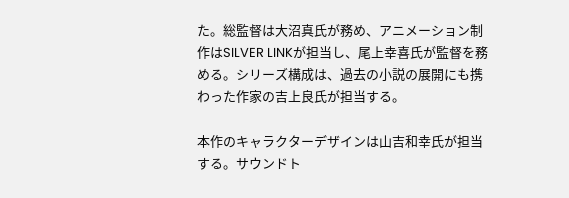た。総監督は大沼真氏が務め、アニメーション制作はSILVER LINKが担当し、尾上幸喜氏が監督を務める。シリーズ構成は、過去の小説の展開にも携わった作家の吉上良氏が担当する。

本作のキャラクターデザインは山吉和幸氏が担当する。サウンドト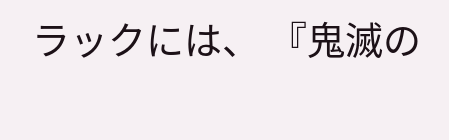ラックには、 『鬼滅の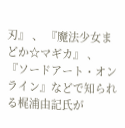刃』 、 『魔法少女まどか☆マギカ』 、 『ソードアート・オンライン』などで知られる梶浦由記氏が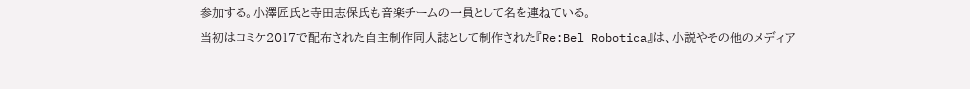参加する。小澤匠氏と寺田志保氏も音楽チームの一員として名を連ねている。
当初はコミケ2017で配布された自主制作同人誌として制作された『Re:Bel Robotica』は、小説やその他のメディア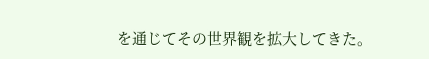を通じてその世界観を拡大してきた。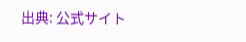出典: 公式サイト